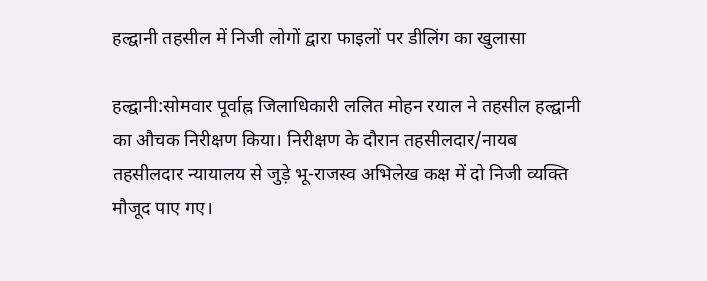हल्द्वानी तहसील में निजी लोगों द्वारा फाइलों पर डीलिंग का खुलासा

हल्द्वानी:सोमवार पूर्वाह्न जिलाधिकारी ललित मोहन रयाल ने तहसील हल्द्वानी का औचक निरीक्षण किया। निरीक्षण के दौरान तहसीलदार/नायब तहसीलदार न्यायालय से जुड़े भू-राजस्व अभिलेख कक्ष में दो निजी व्यक्ति मौजूद पाए गए।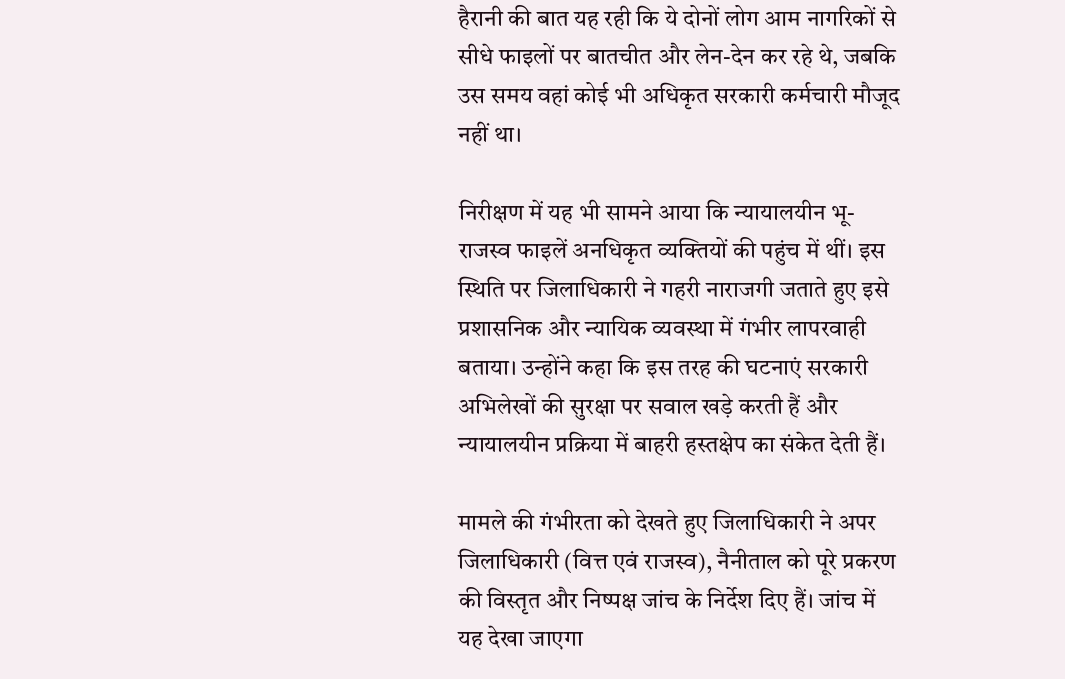हैरानी की बात यह रही कि ये दोनों लोग आम नागरिकों से सीधे फाइलों पर बातचीत और लेन-देन कर रहे थे, जबकि उस समय वहां कोई भी अधिकृत सरकारी कर्मचारी मौजूद नहीं था।

निरीक्षण में यह भी सामने आया कि न्यायालयीन भू-राजस्व फाइलें अनधिकृत व्यक्तियों की पहुंच में थीं। इस स्थिति पर जिलाधिकारी ने गहरी नाराजगी जताते हुए इसे प्रशासनिक और न्यायिक व्यवस्था में गंभीर लापरवाही बताया। उन्होंने कहा कि इस तरह की घटनाएं सरकारी अभिलेखों की सुरक्षा पर सवाल खड़े करती हैं और न्यायालयीन प्रक्रिया में बाहरी हस्तक्षेप का संकेत देती हैं।

मामले की गंभीरता को देखते हुए जिलाधिकारी ने अपर जिलाधिकारी (वित्त एवं राजस्व), नैनीताल को पूरे प्रकरण की विस्तृत और निष्पक्ष जांच के निर्देश दिए हैं। जांच में यह देखा जाएगा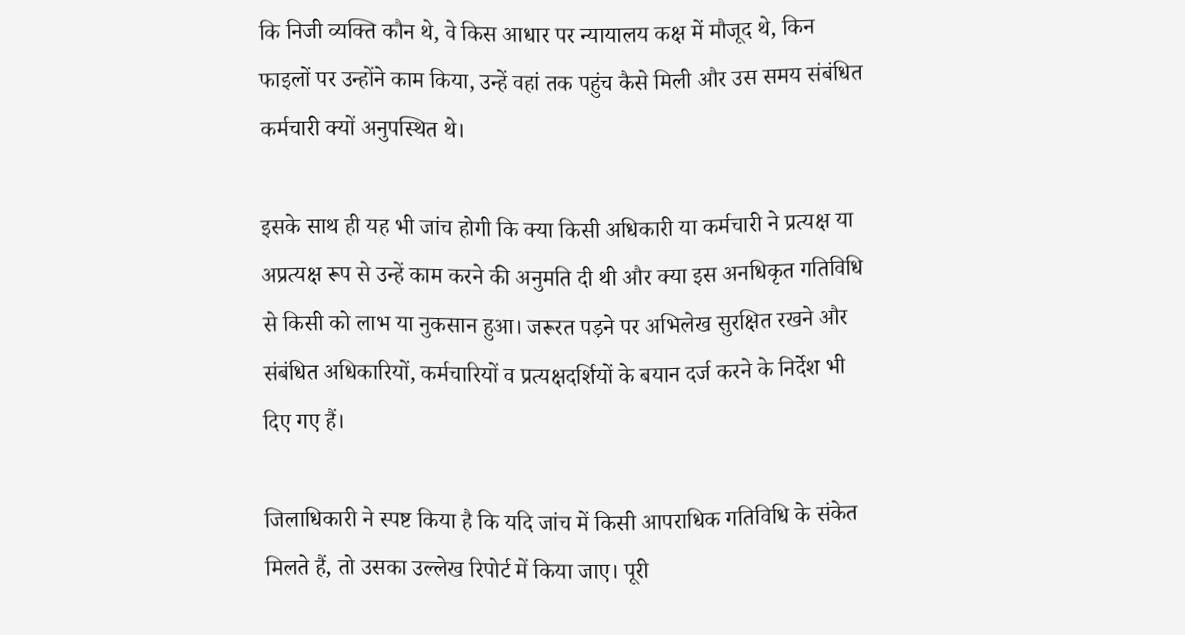कि निजी व्यक्ति कौन थे, वे किस आधार पर न्यायालय कक्ष में मौजूद थे, किन फाइलों पर उन्होंने काम किया, उन्हें वहां तक पहुंच कैसे मिली और उस समय संबंधित कर्मचारी क्यों अनुपस्थित थे।

इसके साथ ही यह भी जांच होगी कि क्या किसी अधिकारी या कर्मचारी ने प्रत्यक्ष या अप्रत्यक्ष रूप से उन्हें काम करने की अनुमति दी थी और क्या इस अनधिकृत गतिविधि से किसी को लाभ या नुकसान हुआ। जरूरत पड़ने पर अभिलेख सुरक्षित रखने और संबंधित अधिकारियों, कर्मचारियों व प्रत्यक्षदर्शियों के बयान दर्ज करने के निर्देश भी दिए गए हैं।

जिलाधिकारी ने स्पष्ट किया है कि यदि जांच में किसी आपराधिक गतिविधि के संकेत मिलते हैं, तो उसका उल्लेख रिपोर्ट में किया जाए। पूरी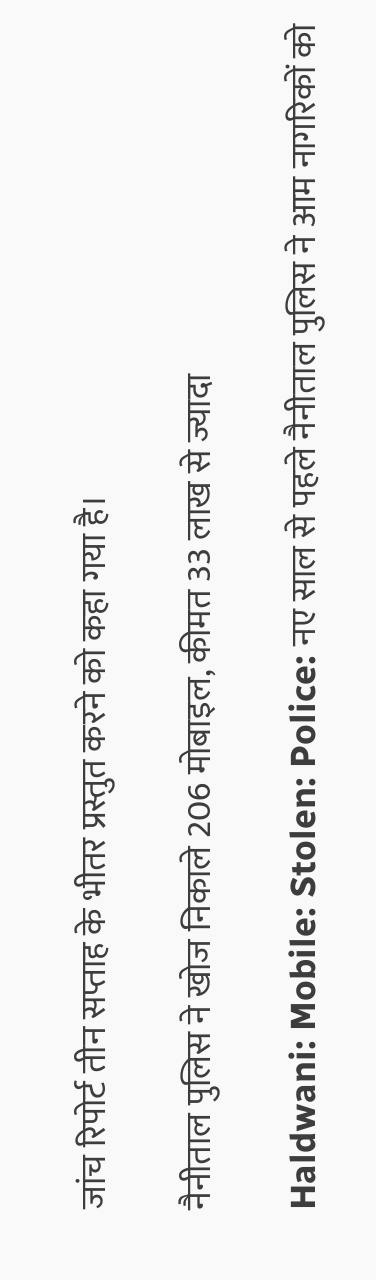जांच रिपोर्ट तीन सप्ताह के भीतर प्रस्तुत करने को कहा गया है।

नैनीताल पुलिस ने खोज निकाले 206 मोबाइल, कीमत 33 लाख से ज्यादा

Haldwani: Mobile: Stolen: Police: नए साल से पहले नैनीताल पुलिस ने आम नागरिकों को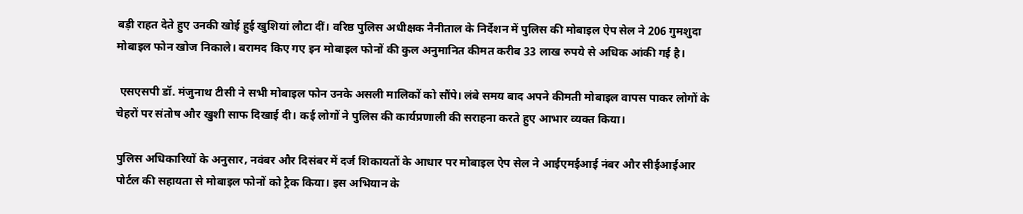बड़ी राहत देते हुए उनकी खोई हुई खुशियां लौटा दीं। वरिष्ठ पुलिस अधीक्षक नैनीताल के निर्देशन में पुलिस की मोबाइल ऐप सेल ने 206 गुमशुदा मोबाइल फोन खोज निकाले। बरामद किए गए इन मोबाइल फोनों की कुल अनुमानित कीमत करीब 33 लाख रुपये से अधिक आंकी गई है।

 एसएसपी डॉ. मंजुनाथ टीसी ने सभी मोबाइल फोन उनके असली मालिकों को सौंपे। लंबे समय बाद अपने कीमती मोबाइल वापस पाकर लोगों के चेहरों पर संतोष और खुशी साफ दिखाई दी। कई लोगों ने पुलिस की कार्यप्रणाली की सराहना करते हुए आभार व्यक्त किया।

पुलिस अधिकारियों के अनुसार, नवंबर और दिसंबर में दर्ज शिकायतों के आधार पर मोबाइल ऐप सेल ने आईएमईआई नंबर और सीईआईआर पोर्टल की सहायता से मोबाइल फोनों को ट्रैक किया। इस अभियान के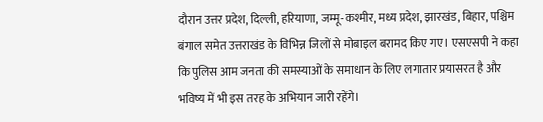दौरान उत्तर प्रदेश, दिल्ली, हरियाणा, जम्मू-कश्मीर, मध्य प्रदेश, झारखंड, बिहार, पश्चिम बंगाल समेत उत्तराखंड के विभिन्न जिलों से मोबाइल बरामद किए गए। एसएसपी ने कहा कि पुलिस आम जनता की समस्याओं के समाधान के लिए लगातार प्रयासरत है और भविष्य में भी इस तरह के अभियान जारी रहेंगे।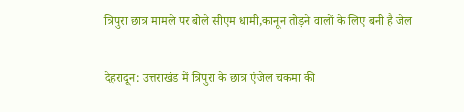त्रिपुरा छात्र मामले पर बोले सीएम धामी,कानून तोड़ने वालों के लिए बनी है जेल

देहरादून: उत्तराखंड में त्रिपुरा के छात्र एंजेल चकमा की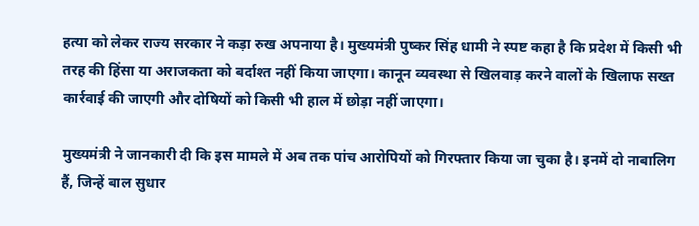हत्या को लेकर राज्य सरकार ने कड़ा रुख अपनाया है। मुख्यमंत्री पुष्कर सिंह धामी ने स्पष्ट कहा है कि प्रदेश में किसी भी तरह की हिंसा या अराजकता को बर्दाश्त नहीं किया जाएगा। कानून व्यवस्था से खिलवाड़ करने वालों के खिलाफ सख्त कार्रवाई की जाएगी और दोषियों को किसी भी हाल में छोड़ा नहीं जाएगा।

मुख्यमंत्री ने जानकारी दी कि इस मामले में अब तक पांच आरोपियों को गिरफ्तार किया जा चुका है। इनमें दो नाबालिग हैं, जिन्हें बाल सुधार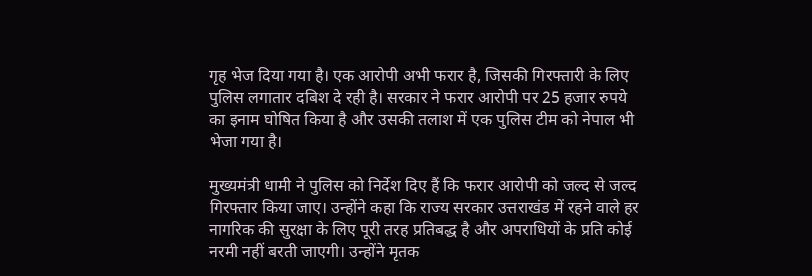गृह भेज दिया गया है। एक आरोपी अभी फरार है, जिसकी गिरफ्तारी के लिए पुलिस लगातार दबिश दे रही है। सरकार ने फरार आरोपी पर 25 हजार रुपये का इनाम घोषित किया है और उसकी तलाश में एक पुलिस टीम को नेपाल भी भेजा गया है।

मुख्यमंत्री धामी ने पुलिस को निर्देश दिए हैं कि फरार आरोपी को जल्द से जल्द गिरफ्तार किया जाए। उन्होंने कहा कि राज्य सरकार उत्तराखंड में रहने वाले हर नागरिक की सुरक्षा के लिए पूरी तरह प्रतिबद्ध है और अपराधियों के प्रति कोई नरमी नहीं बरती जाएगी। उन्होंने मृतक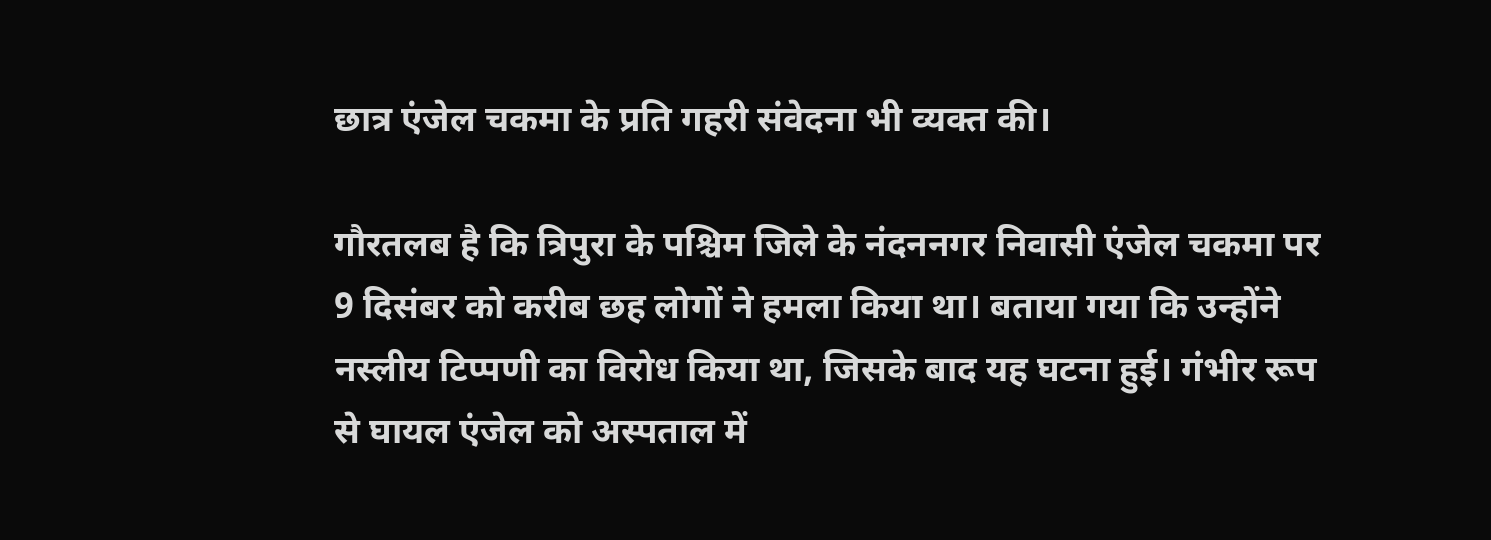छात्र एंजेल चकमा के प्रति गहरी संवेदना भी व्यक्त की।

गौरतलब है कि त्रिपुरा के पश्चिम जिले के नंदननगर निवासी एंजेल चकमा पर 9 दिसंबर को करीब छह लोगों ने हमला किया था। बताया गया कि उन्होंने नस्लीय टिप्पणी का विरोध किया था, जिसके बाद यह घटना हुई। गंभीर रूप से घायल एंजेल को अस्पताल में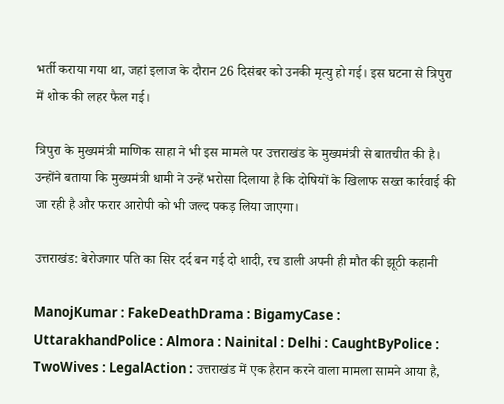भर्ती कराया गया था, जहां इलाज के दौरान 26 दिसंबर को उनकी मृत्यु हो गई। इस घटना से त्रिपुरा में शोक की लहर फैल गई।

त्रिपुरा के मुख्यमंत्री माणिक साहा ने भी इस मामले पर उत्तराखंड के मुख्यमंत्री से बातचीत की है। उन्होंने बताया कि मुख्यमंत्री धामी ने उन्हें भरोसा दिलाया है कि दोषियों के खिलाफ सख्त कार्रवाई की जा रही है और फरार आरोपी को भी जल्द पकड़ लिया जाएगा।

उत्तराखंड: बेरोजगार पति का सिर दर्द बन गई दो शादी, रच डाली अपनी ही मौत की झूठी कहानी

ManojKumar : FakeDeathDrama : BigamyCase : UttarakhandPolice : Almora : Nainital : Delhi : CaughtByPolice : TwoWives : LegalAction : उत्तराखंड में एक हैरान करने वाला मामला सामने आया है,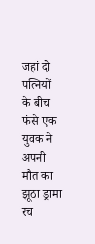जहां दो पत्नियों के बीच फंसे एक युवक ने अपनी मौत का झूठा ड्रामा रच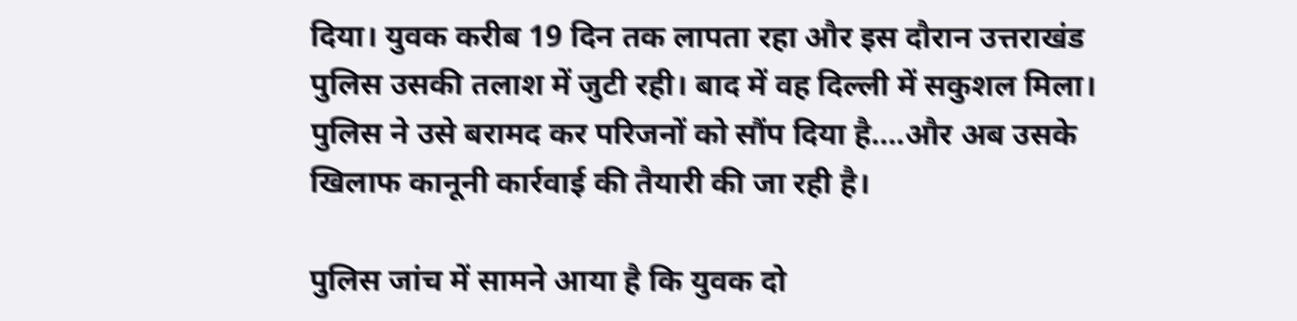दिया। युवक करीब 19 दिन तक लापता रहा और इस दौरान उत्तराखंड पुलिस उसकी तलाश में जुटी रही। बाद में वह दिल्ली में सकुशल मिला। पुलिस ने उसे बरामद कर परिजनों को सौंप दिया है….और अब उसके खिलाफ कानूनी कार्रवाई की तैयारी की जा रही है।

पुलिस जांच में सामने आया है कि युवक दो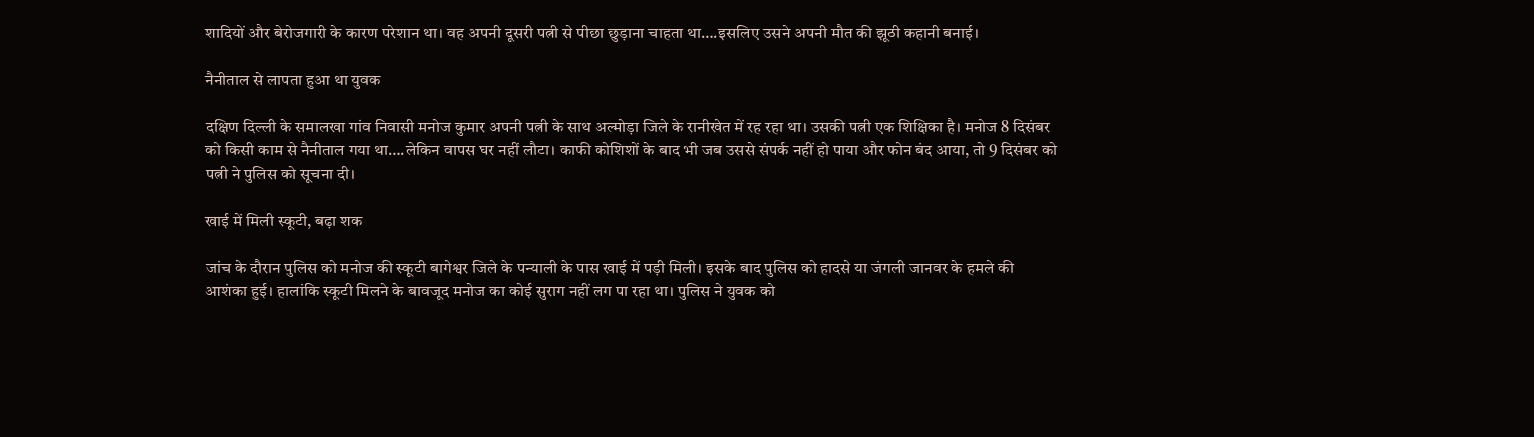शादियों और बेरोजगारी के कारण परेशान था। वह अपनी दूसरी पत्नी से पीछा छुड़ाना चाहता था….इसलिए उसने अपनी मौत की झूठी कहानी बनाई।

नैनीताल से लापता हुआ था युवक

दक्षिण दिल्ली के समालखा गांव निवासी मनोज कुमार अपनी पत्नी के साथ अल्मोड़ा जिले के रानीखेत में रह रहा था। उसकी पत्नी एक शिक्षिका है। मनोज 8 दिसंबर को किसी काम से नैनीताल गया था….लेकिन वापस घर नहीं लौटा। काफी कोशिशों के बाद भी जब उससे संपर्क नहीं हो पाया और फोन बंद आया, तो 9 दिसंबर को पत्नी ने पुलिस को सूचना दी।

खाई में मिली स्कूटी, बढ़ा शक

जांच के दौरान पुलिस को मनोज की स्कूटी बागेश्वर जिले के पन्याली के पास खाई में पड़ी मिली। इसके बाद पुलिस को हादसे या जंगली जानवर के हमले की आशंका हुई। हालांकि स्कूटी मिलने के बावजूद मनोज का कोई सुराग नहीं लग पा रहा था। पुलिस ने युवक को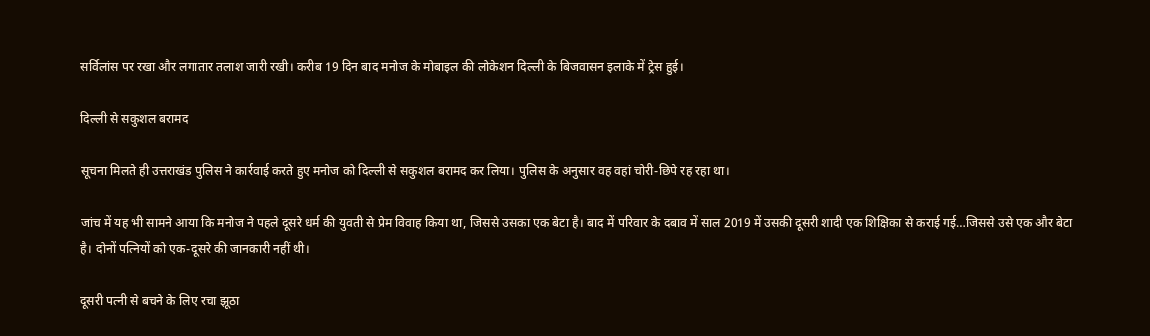सर्विलांस पर रखा और लगातार तलाश जारी रखी। करीब 19 दिन बाद मनोज के मोबाइल की लोकेशन दिल्ली के बिजवासन इलाके में ट्रेस हुई।

दिल्ली से सकुशल बरामद

सूचना मिलते ही उत्तराखंड पुलिस ने कार्रवाई करते हुए मनोज को दिल्ली से सकुशल बरामद कर लिया। पुलिस के अनुसार वह वहां चोरी-छिपे रह रहा था।

जांच में यह भी सामने आया कि मनोज ने पहले दूसरे धर्म की युवती से प्रेम विवाह किया था, जिससे उसका एक बेटा है। बाद में परिवार के दबाव में साल 2019 में उसकी दूसरी शादी एक शिक्षिका से कराई गई…जिससे उसे एक और बेटा है। दोनों पत्नियों को एक-दूसरे की जानकारी नहीं थी।

दूसरी पत्नी से बचने के लिए रचा झूठा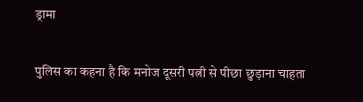ड्रामा

पुलिस का कहना है कि मनोज दूसरी पत्नी से पीछा छुड़ाना चाहता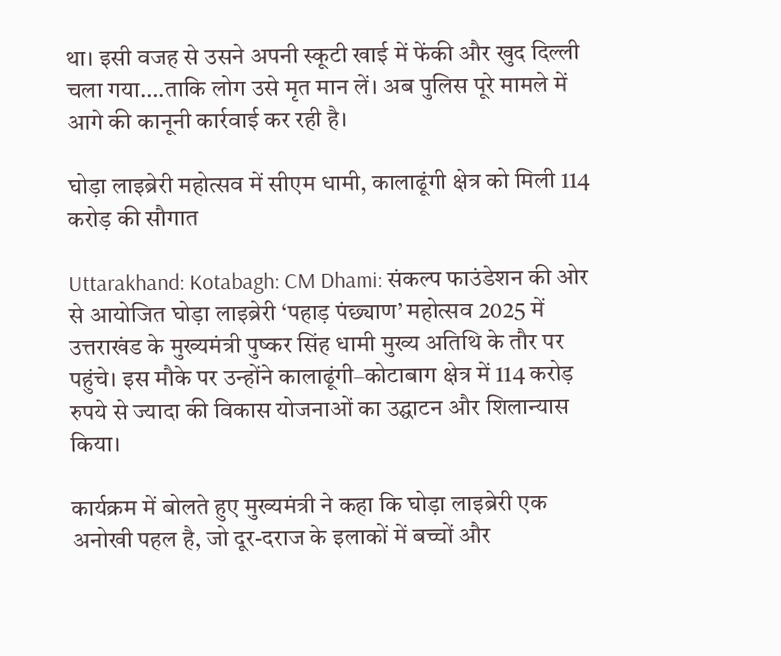था। इसी वजह से उसने अपनी स्कूटी खाई में फेंकी और खुद दिल्ली चला गया….ताकि लोग उसे मृत मान लें। अब पुलिस पूरे मामले में आगे की कानूनी कार्रवाई कर रही है।

घोड़ा लाइब्रेरी महोत्सव में सीएम धामी, कालाढूंगी क्षेत्र को मिली 114 करोड़ की सौगात

Uttarakhand: Kotabagh: CM Dhami: संकल्प फाउंडेशन की ओर से आयोजित घोड़ा लाइब्रेरी ‘पहाड़ पंछ्याण’ महोत्सव 2025 में उत्तराखंड के मुख्यमंत्री पुष्कर सिंह धामी मुख्य अतिथि के तौर पर पहुंचे। इस मौके पर उन्होंने कालाढूंगी–कोटाबाग क्षेत्र में 114 करोड़ रुपये से ज्यादा की विकास योजनाओं का उद्घाटन और शिलान्यास किया।

कार्यक्रम में बोलते हुए मुख्यमंत्री ने कहा कि घोड़ा लाइब्रेरी एक अनोखी पहल है, जो दूर-दराज के इलाकों में बच्चों और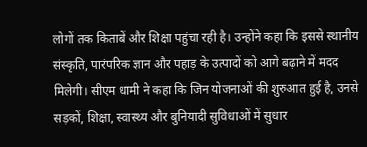लोगों तक किताबें और शिक्षा पहुंचा रही है। उन्होंने कहा कि इससे स्थानीय संस्कृति, पारंपरिक ज्ञान और पहाड़ के उत्पादों को आगे बढ़ाने में मदद मिलेगी। सीएम धामी ने कहा कि जिन योजनाओं की शुरुआत हुई है, उनसे सड़कों, शिक्षा, स्वास्थ्य और बुनियादी सुविधाओं में सुधार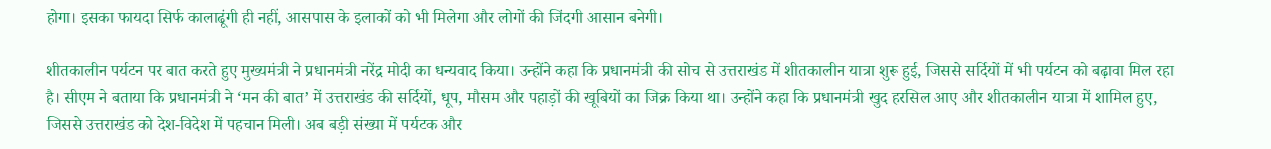होगा। इसका फायदा सिर्फ कालाढूंगी ही नहीं, आसपास के इलाकों को भी मिलेगा और लोगों की जिंदगी आसान बनेगी।

शीतकालीन पर्यटन पर बात करते हुए मुख्यमंत्री ने प्रधानमंत्री नरेंद्र मोदी का धन्यवाद किया। उन्होंने कहा कि प्रधानमंत्री की सोच से उत्तराखंड में शीतकालीन यात्रा शुरू हुई, जिससे सर्दियों में भी पर्यटन को बढ़ावा मिल रहा है। सीएम ने बताया कि प्रधानमंत्री ने ‘मन की बात’ में उत्तराखंड की सर्दियों, धूप, मौसम और पहाड़ों की खूबियों का जिक्र किया था। उन्होंने कहा कि प्रधानमंत्री खुद हरसिल आए और शीतकालीन यात्रा में शामिल हुए, जिससे उत्तराखंड को देश-विदेश में पहचान मिली। अब बड़ी संख्या में पर्यटक और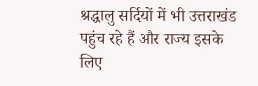श्रद्धालु सर्दियों में भी उत्तराखंड पहुंच रहे हैं और राज्य इसके लिए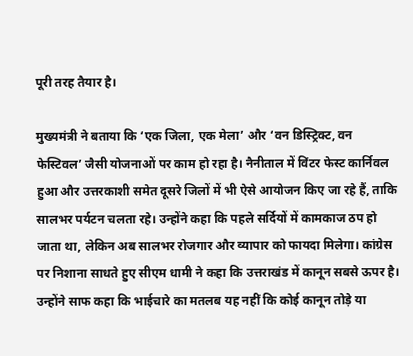पूरी तरह तैयार है।

मुख्यमंत्री ने बताया कि ‘एक जिला, एक मेला’ और ‘वन डिस्ट्रिक्ट, वन फेस्टिवल’ जैसी योजनाओं पर काम हो रहा है। नैनीताल में विंटर फेस्ट कार्निवल हुआ और उत्तरकाशी समेत दूसरे जिलों में भी ऐसे आयोजन किए जा रहे हैं, ताकि सालभर पर्यटन चलता रहे। उन्होंने कहा कि पहले सर्दियों में कामकाज ठप हो जाता था, लेकिन अब सालभर रोजगार और व्यापार को फायदा मिलेगा। कांग्रेस पर निशाना साधते हुए सीएम धामी ने कहा कि उत्तराखंड में कानून सबसे ऊपर है। उन्होंने साफ कहा कि भाईचारे का मतलब यह नहीं कि कोई कानून तोड़े या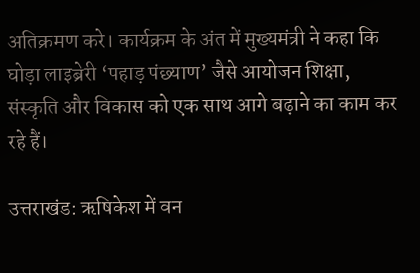अतिक्रमण करे। कार्यक्रम के अंत में मुख्यमंत्री ने कहा कि घोड़ा लाइब्रेरी ‘पहाड़ पंछ्याण’ जैसे आयोजन शिक्षा, संस्कृति और विकास को एक साथ आगे बढ़ाने का काम कर रहे हैं।

उत्तराखंड: ऋषिकेश में वन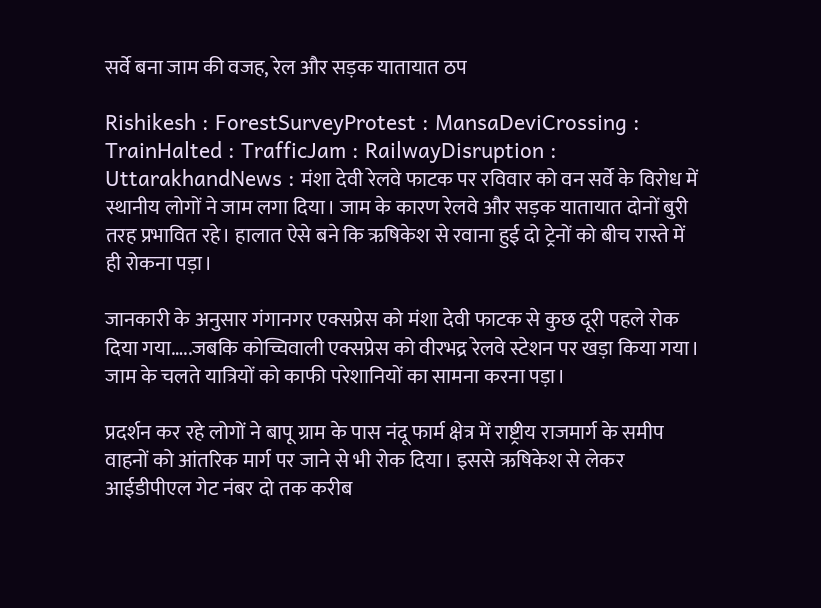सर्वे बना जाम की वजह, रेल और सड़क यातायात ठप

Rishikesh : ForestSurveyProtest : MansaDeviCrossing : TrainHalted : TrafficJam : RailwayDisruption : UttarakhandNews : मंशा देवी रेलवे फाटक पर रविवार को वन सर्वे के विरोध में स्थानीय लोगों ने जाम लगा दिया। जाम के कारण रेलवे और सड़क यातायात दोनों बुरी तरह प्रभावित रहे। हालात ऐसे बने कि ऋषिकेश से रवाना हुई दो ट्रेनों को बीच रास्ते में ही रोकना पड़ा।

जानकारी के अनुसार गंगानगर एक्सप्रेस को मंशा देवी फाटक से कुछ दूरी पहले रोक दिया गया…..जबकि कोच्चिवाली एक्सप्रेस को वीरभद्र रेलवे स्टेशन पर खड़ा किया गया। जाम के चलते यात्रियों को काफी परेशानियों का सामना करना पड़ा।

प्रदर्शन कर रहे लोगों ने बापू ग्राम के पास नंदू फार्म क्षेत्र में राष्ट्रीय राजमार्ग के समीप वाहनों को आंतरिक मार्ग पर जाने से भी रोक दिया। इससे ऋषिकेश से लेकर आईडीपीएल गेट नंबर दो तक करीब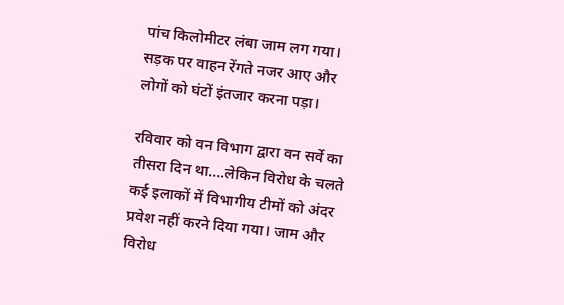पांच किलोमीटर लंबा जाम लग गया। सड़क पर वाहन रेंगते नजर आए और लोगों को घंटों इंतजार करना पड़ा।

रविवार को वन विभाग द्वारा वन सर्वे का तीसरा दिन था….लेकिन विरोध के चलते कई इलाकों में विभागीय टीमों को अंदर प्रवेश नहीं करने दिया गया। जाम और विरोध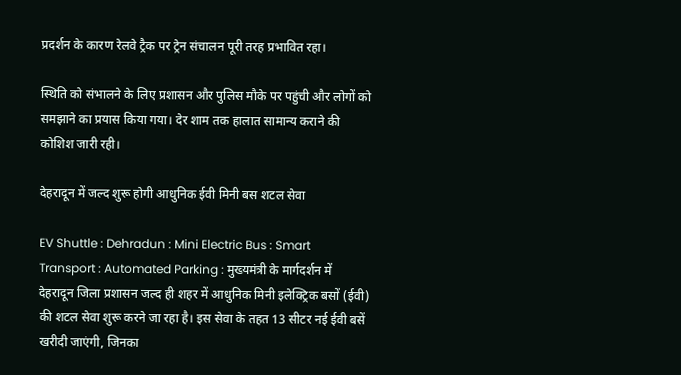प्रदर्शन के कारण रेलवे ट्रैक पर ट्रेन संचालन पूरी तरह प्रभावित रहा।

स्थिति को संभालने के लिए प्रशासन और पुलिस मौके पर पहुंची और लोगों को समझाने का प्रयास किया गया। देर शाम तक हालात सामान्य कराने की कोशिश जारी रही।

देहरादून में जल्द शुरू होगी आधुनिक ईवी मिनी बस शटल सेवा

EV Shuttle : Dehradun : Mini Electric Bus : Smart Transport : Automated Parking : मुख्यमंत्री के मार्गदर्शन में देहरादून जिला प्रशासन जल्द ही शहर में आधुनिक मिनी इलेक्ट्रिक बसों (ईवी) की शटल सेवा शुरू करने जा रहा है। इस सेवा के तहत 13 सीटर नई ईवी बसें खरीदी जाएंगी, जिनका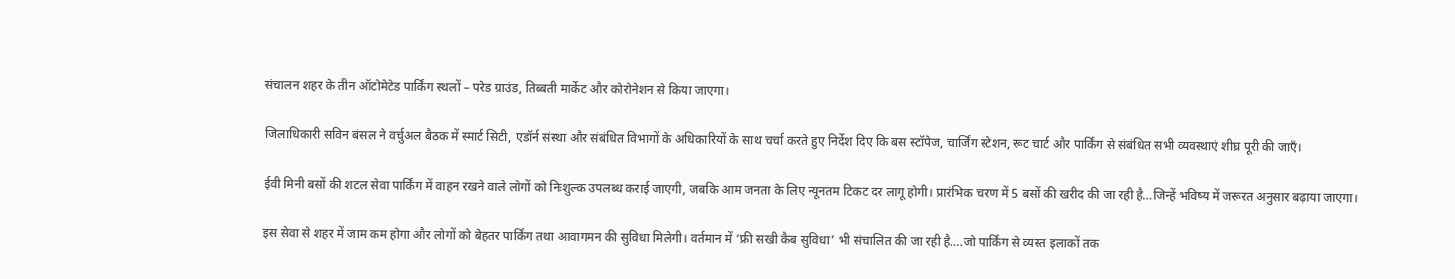संचालन शहर के तीन ऑटोमेटेड पार्किंग स्थलों – परेड ग्राउंड, तिब्बती मार्केट और कोरोनेशन से किया जाएगा।

जिलाधिकारी सविन बंसल ने वर्चुअल बैठक में स्मार्ट सिटी, एडॉर्न संस्था और संबंधित विभागों के अधिकारियों के साथ चर्चा करते हुए निर्देश दिए कि बस स्टॉपेज, चार्जिंग स्टेशन, रूट चार्ट और पार्किंग से संबंधित सभी व्यवस्थाएं शीघ्र पूरी की जाएँ।

ईवी मिनी बसों की शटल सेवा पार्किंग में वाहन रखने वाले लोगों को निःशुल्क उपलब्ध कराई जाएगी, जबकि आम जनता के लिए न्यूनतम टिकट दर लागू होगी। प्रारंभिक चरण में 5 बसों की खरीद की जा रही है…जिन्हें भविष्य में जरूरत अनुसार बढ़ाया जाएगा।

इस सेवा से शहर में जाम कम होगा और लोगों को बेहतर पार्किंग तथा आवागमन की सुविधा मिलेगी। वर्तमान में ‘फ्री सखी कैब सुविधा’ भी संचालित की जा रही है….जो पार्किंग से व्यस्त इलाकों तक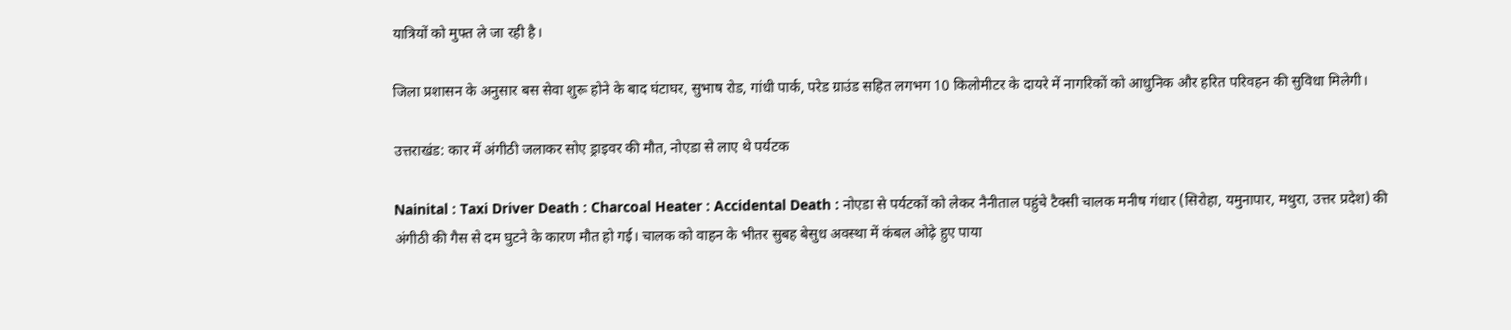यात्रियों को मुफ्त ले जा रही है।

जिला प्रशासन के अनुसार बस सेवा शुरू होने के बाद घंटाघर, सुभाष रोड, गांधी पार्क, परेड ग्राउंड सहित लगभग 10 किलोमीटर के दायरे में नागरिकों को आधुनिक और हरित परिवहन की सुविधा मिलेगी।

उत्तराखंड: कार में अंगीठी जलाकर सोए ड्राइवर की मौत, नोएडा से लाए थे पर्यटक

Nainital : Taxi Driver Death : Charcoal Heater : Accidental Death : नोएडा से पर्यटकों को लेकर नैनीताल पहुंचे टैक्सी चालक मनीष गंधार (सिरोहा, यमुनापार, मथुरा, उत्तर प्रदेश) की अंगीठी की गैस से दम घुटने के कारण मौत हो गई। चालक को वाहन के भीतर सुबह बेसुध अवस्था में कंबल ओढ़े हुए पाया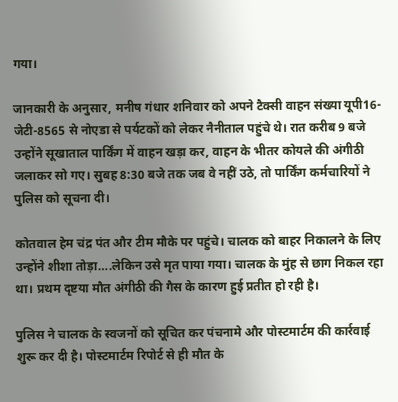गया।

जानकारी के अनुसार, मनीष गंधार शनिवार को अपने टैक्सी वाहन संख्या यूपी16-जेटी-8565 से नोएडा से पर्यटकों को लेकर नैनीताल पहुंचे थे। रात करीब 9 बजे उन्होंने सूखाताल पार्किंग में वाहन खड़ा कर, वाहन के भीतर कोयले की अंगीठी जलाकर सो गए। सुबह 8:30 बजे तक जब वे नहीं उठे, तो पार्किंग कर्मचारियों ने पुलिस को सूचना दी।

कोतवाल हेम चंद्र पंत और टीम मौके पर पहुंचे। चालक को बाहर निकालने के लिए उन्होंने शीशा तोड़ा….लेकिन उसे मृत पाया गया। चालक के मुंह से छाग निकल रहा था। प्रथम दृष्टया मौत अंगीठी की गैस के कारण हुई प्रतीत हो रही है।

पुलिस ने चालक के स्वजनों को सूचित कर पंचनामे और पोस्टमार्टम की कार्रवाई शुरू कर दी है। पोस्टमार्टम रिपोर्ट से ही मौत के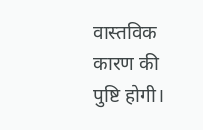वास्तविक कारण की पुष्टि होगी।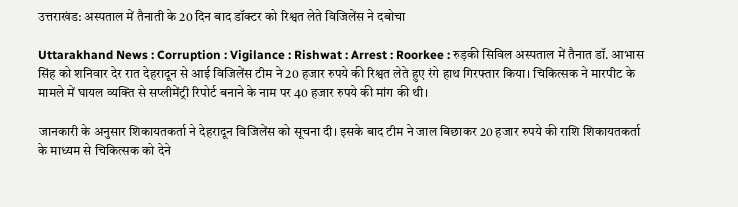उत्तराखंड: अस्पताल में तैनाती के 20 दिन बाद डॉक्टर को रिश्वत लेते विजिलेंस ने दबोचा

Uttarakhand News : Corruption : Vigilance : Rishwat : Arrest : Roorkee : रुड़की सिविल अस्पताल में तैनात डॉ. आभास सिंह को शनिवार देर रात देहरादून से आई विजिलेंस टीम ने 20 हजार रुपये की रिश्वत लेते हुए रंगे हाथ गिरफ्तार किया। चिकित्सक ने मारपीट के मामले में घायल व्यक्ति से सप्लीमेंट्री रिपोर्ट बनाने के नाम पर 40 हजार रुपये की मांग की थी।

जानकारी के अनुसार शिकायतकर्ता ने देहरादून विजिलेंस को सूचना दी। इसके बाद टीम ने जाल बिछाकर 20 हजार रुपये की राशि शिकायतकर्ता के माध्यम से चिकित्सक को देने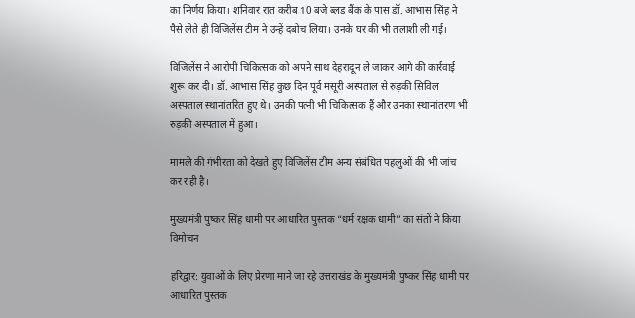का निर्णय किया। शनिवार रात करीब 10 बजे ब्लड बैंक के पास डॉ. आभास सिंह ने पैसे लेते ही विजिलेंस टीम ने उन्हें दबोच लिया। उनके घर की भी तलाशी ली गई।

विजिलेंस ने आरोपी चिकित्सक को अपने साथ देहरादून ले जाकर आगे की कार्रवाई शुरू कर दी। डॉ. आभास सिंह कुछ दिन पूर्व मसूरी अस्पताल से रुड़की सिविल अस्पताल स्थानांतरित हुए थे। उनकी पत्नी भी चिकित्सक हैं और उनका स्थानांतरण भी रुड़की अस्पताल में हुआ।

मामले की गंभीरता को देखते हुए विजिलेंस टीम अन्य संबंधित पहलुओं की भी जांच कर रही है।

मुख्यमंत्री पुष्कर सिंह धामी पर आधारित पुस्तक “धर्म रक्षक धामी” का संतों ने किया विमोचन

हरिद्वार: युवाओं के लिए प्रेरणा माने जा रहे उत्तराखंड के मुख्यमंत्री पुष्कर सिंह धामी पर आधारित पुस्तक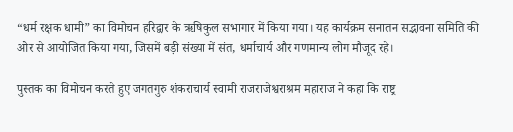“धर्म रक्षक धामी” का विमोचन हरिद्वार के ऋषिकुल सभागार में किया गया। यह कार्यक्रम सनातन सद्भावना समिति की ओर से आयोजित किया गया, जिसमें बड़ी संख्या में संत, धर्माचार्य और गणमान्य लोग मौजूद रहे।

पुस्तक का विमोचन करते हुए जगतगुरु शंकराचार्य स्वामी राजराजेश्वराश्रम महाराज ने कहा कि राष्ट्र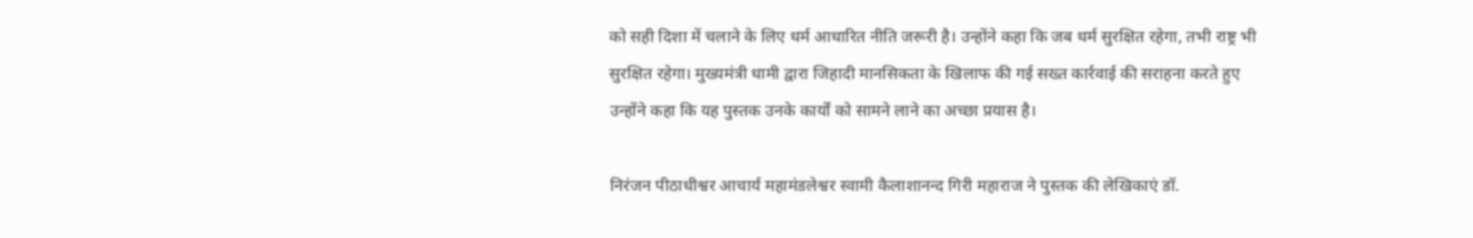को सही दिशा में चलाने के लिए धर्म आधारित नीति जरूरी है। उन्होंने कहा कि जब धर्म सुरक्षित रहेगा, तभी राष्ट्र भी सुरक्षित रहेगा। मुख्यमंत्री धामी द्वारा जिहादी मानसिकता के खिलाफ की गई सख्त कार्रवाई की सराहना करते हुए उन्होंने कहा कि यह पुस्तक उनके कार्यों को सामने लाने का अच्छा प्रयास है।

निरंजन पीठाधीश्वर आचार्य महामंडलेश्वर स्वामी कैलाशानन्द गिरी महाराज ने पुस्तक की लेखिकाएं डॉ.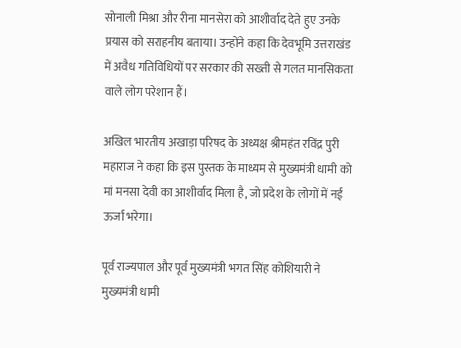सोनाली मिश्रा और रीना मानसेरा को आशीर्वाद देते हुए उनके प्रयास को सराहनीय बताया। उन्होंने कहा कि देवभूमि उत्तराखंड में अवैध गतिविधियों पर सरकार की सख्ती से गलत मानसिकता वाले लोग परेशान हैं।

अखिल भारतीय अखाड़ा परिषद के अध्यक्ष श्रीमहंत रविंद्र पुरी महाराज ने कहा कि इस पुस्तक के माध्यम से मुख्यमंत्री धामी को मां मनसा देवी का आशीर्वाद मिला है, जो प्रदेश के लोगों में नई ऊर्जा भरेगा।

पूर्व राज्यपाल और पूर्व मुख्यमंत्री भगत सिंह कोशियारी ने मुख्यमंत्री धामी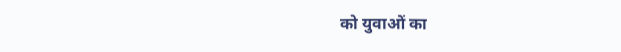को युवाओं का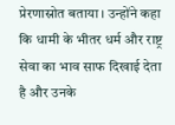प्रेरणास्रोत बताया। उन्होंने कहा कि धामी के भीतर धर्म और राष्ट्र सेवा का भाव साफ दिखाई देता है और उनके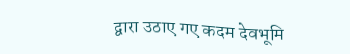द्वारा उठाए गए कदम देवभूमि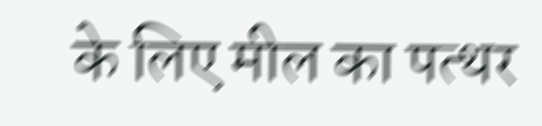के लिए मील का पत्थर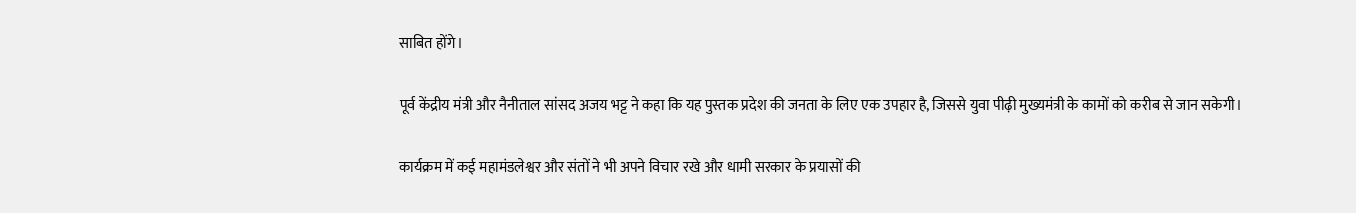साबित होंगे।

पूर्व केंद्रीय मंत्री और नैनीताल सांसद अजय भट्ट ने कहा कि यह पुस्तक प्रदेश की जनता के लिए एक उपहार है, जिससे युवा पीढ़ी मुख्यमंत्री के कामों को करीब से जान सकेगी।

कार्यक्रम में कई महामंडलेश्वर और संतों ने भी अपने विचार रखे और धामी सरकार के प्रयासों की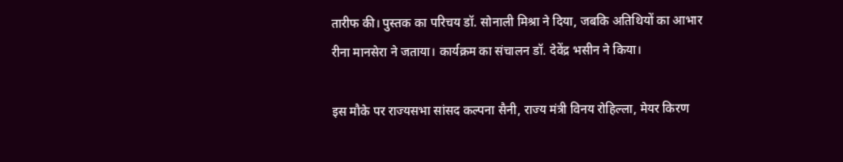तारीफ की। पुस्तक का परिचय डॉ. सोनाली मिश्रा ने दिया, जबकि अतिथियों का आभार रीना मानसेरा ने जताया। कार्यक्रम का संचालन डॉ. देवेंद्र भसीन ने किया।

इस मौके पर राज्यसभा सांसद कल्पना सैनी, राज्य मंत्री विनय रोहिल्ला, मेयर किरण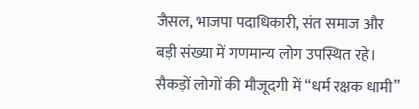जैसल, भाजपा पदाधिकारी, संत समाज और बड़ी संख्या में गणमान्य लोग उपस्थित रहे। सैकड़ों लोगों की मौजूदगी में “धर्म रक्षक धामी”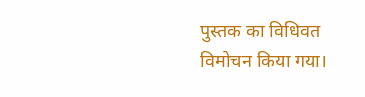पुस्तक का विधिवत विमोचन किया गया।